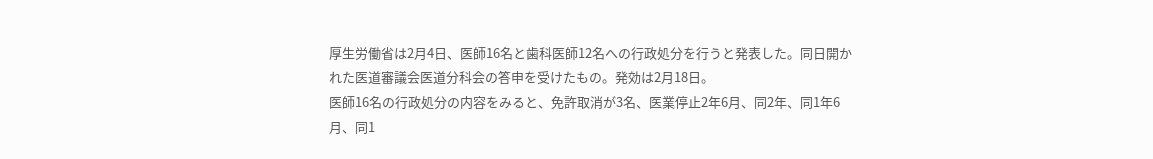厚生労働省は2月4日、医師16名と歯科医師12名への行政処分を行うと発表した。同日開かれた医道審議会医道分科会の答申を受けたもの。発効は2月18日。
医師16名の行政処分の内容をみると、免許取消が3名、医業停止2年6月、同2年、同1年6月、同1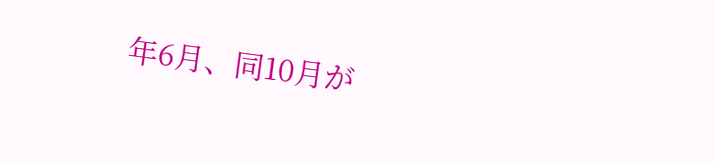年6月、同10月が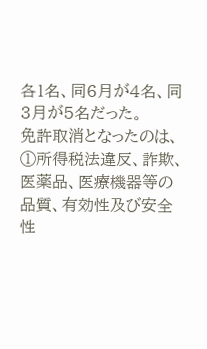各1名、同6月が4名、同3月が5名だった。
免許取消となったのは、①所得税法違反、詐欺、医薬品、医療機器等の品質、有効性及び安全性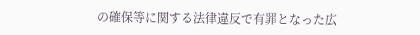の確保等に関する法律違反で有罪となった広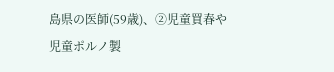島県の医師(59歳)、②児童買春や児童ポルノ製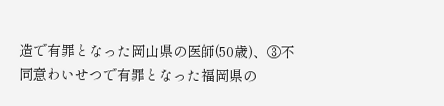造で有罪となった岡山県の医師(50歳)、③不同意わいせつで有罪となった福岡県の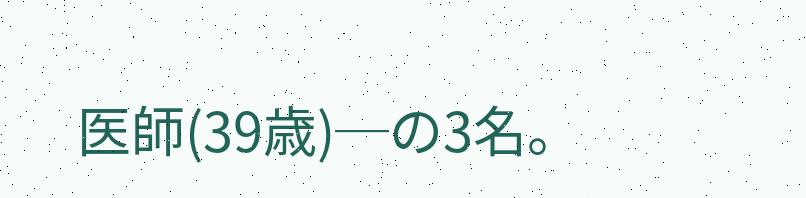医師(39歳)─の3名。